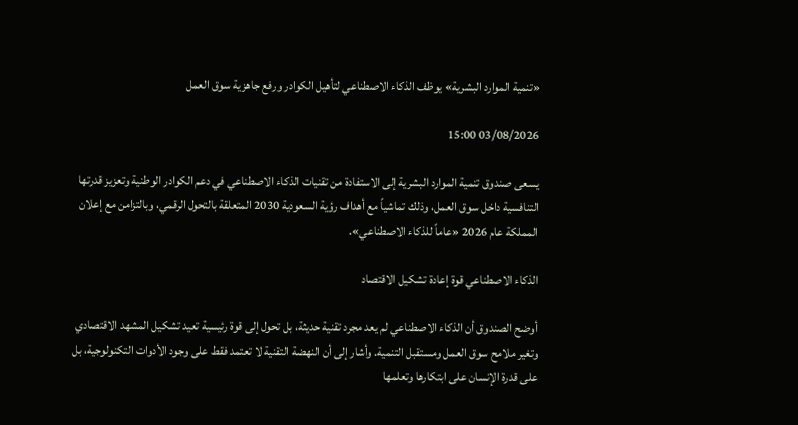«تنمية الموارد البشرية» يوظف الذكاء الاصطناعي لتأهيل الكوادر ورفع جاهزية سوق العمل

03/08/2026 15:00

يسعى صندوق تنمية الموارد البشرية إلى الاستفادة من تقنيات الذكاء الاصطناعي في دعم الكوادر الوطنية وتعزيز قدرتها التنافسية داخل سوق العمل، وذلك تماشياً مع أهداف رؤية السعودية 2030 المتعلقة بالتحول الرقمي، وبالتزامن مع إعلان المملكة عام 2026 «عاماً للذكاء الاصطناعي».

الذكاء الاصطناعي قوة إعادة تشكيل الاقتصاد

أوضح الصندوق أن الذكاء الاصطناعي لم يعد مجرد تقنية حديثة، بل تحول إلى قوة رئيسية تعيد تشكيل المشهد الاقتصادي وتغير ملامح سوق العمل ومستقبل التنمية. وأشار إلى أن النهضة التقنية لا تعتمد فقط على وجود الأدوات التكنولوجية، بل على قدرة الإنسان على ابتكارها وتعلمها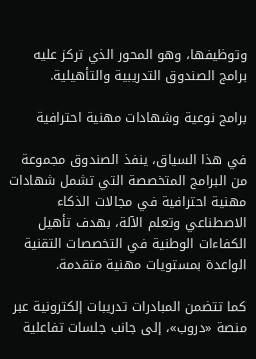وتوظيفها، وهو المحور الذي تركز عليه برامج الصندوق التدريبية والتأهيلية.

برامج نوعية وشهادات مهنية احترافية

في هذا السياق، ينفذ الصندوق مجموعة من البرامج المتخصصة التي تشمل شهادات مهنية احترافية في مجالات الذكاء الاصطناعي وتعلم الآلة، بهدف تأهيل الكفاءات الوطنية في التخصصات التقنية الواعدة بمستويات مهنية متقدمة.

كما تتضمن المبادرات تدريبات إلكترونية عبر منصة «دروب»، إلى جانب جلسات تفاعلية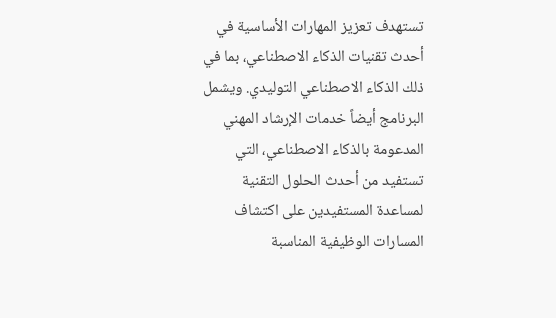تستهدف تعزيز المهارات الأساسية في أحدث تقنيات الذكاء الاصطناعي، بما في ذلك الذكاء الاصطناعي التوليدي. ويشمل البرنامج أيضاً خدمات الإرشاد المهني المدعومة بالذكاء الاصطناعي، التي تستفيد من أحدث الحلول التقنية لمساعدة المستفيدين على اكتشاف المسارات الوظيفية المناسبة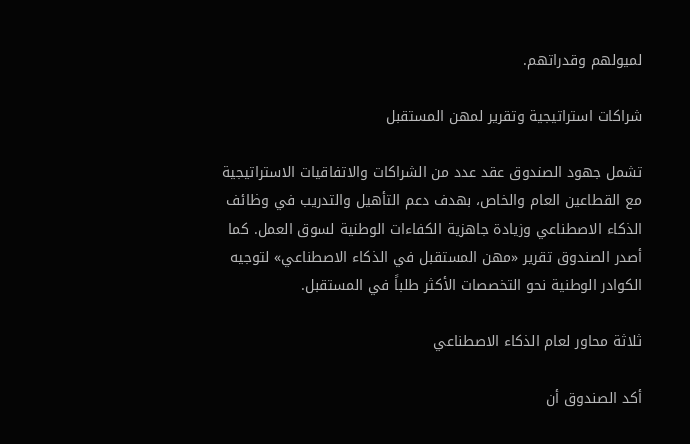لميولهم وقدراتهم.

شراكات استراتيجية وتقرير لمهن المستقبل

تشمل جهود الصندوق عقد عدد من الشراكات والاتفاقيات الاستراتيجية مع القطاعين العام والخاص، بهدف دعم التأهيل والتدريب في وظائف الذكاء الاصطناعي وزيادة جاهزية الكفاءات الوطنية لسوق العمل. كما أصدر الصندوق تقرير «مهن المستقبل في الذكاء الاصطناعي» لتوجيه الكوادر الوطنية نحو التخصصات الأكثر طلباً في المستقبل.

ثلاثة محاور لعام الذكاء الاصطناعي

أكد الصندوق أن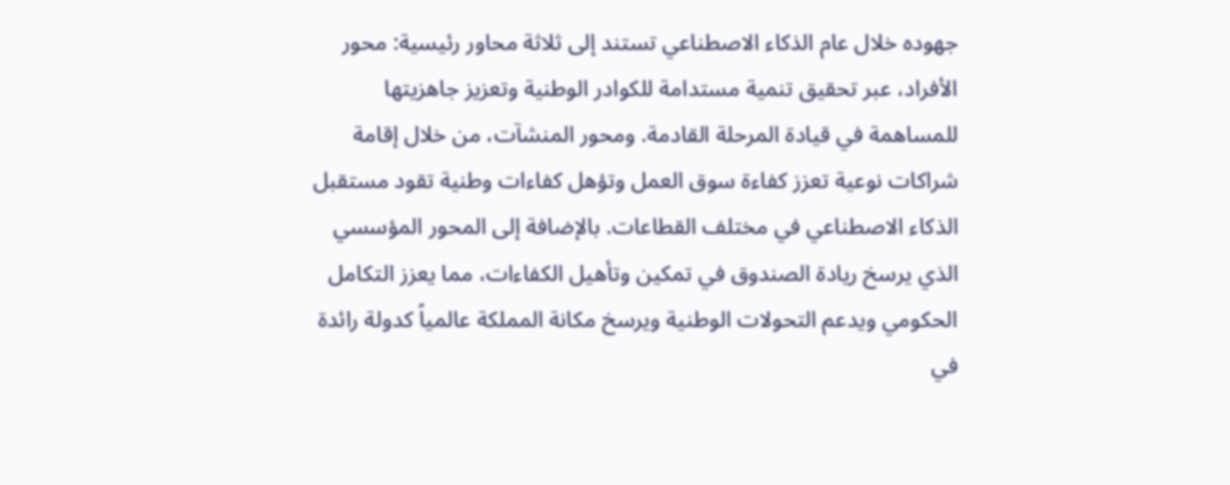جهوده خلال عام الذكاء الاصطناعي تستند إلى ثلاثة محاور رئيسية: محور الأفراد، عبر تحقيق تنمية مستدامة للكوادر الوطنية وتعزيز جاهزيتها للمساهمة في قيادة المرحلة القادمة. ومحور المنشآت، من خلال إقامة شراكات نوعية تعزز كفاءة سوق العمل وتؤهل كفاءات وطنية تقود مستقبل الذكاء الاصطناعي في مختلف القطاعات. بالإضافة إلى المحور المؤسسي الذي يرسخ ريادة الصندوق في تمكين وتأهيل الكفاءات، مما يعزز التكامل الحكومي ويدعم التحولات الوطنية ويرسخ مكانة المملكة عالمياً كدولة رائدة في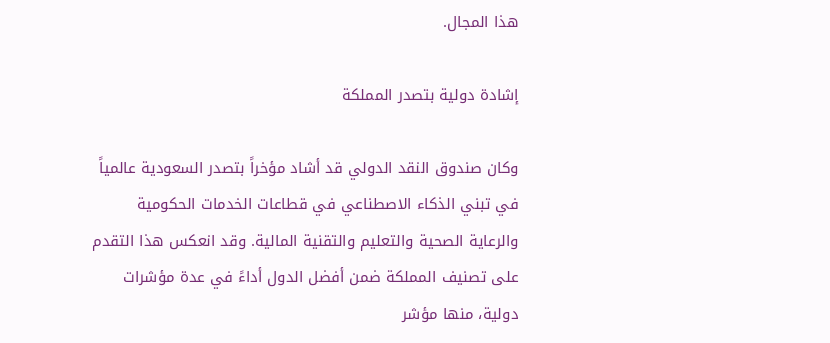هذا المجال.

إشادة دولية بتصدر المملكة

وكان صندوق النقد الدولي قد أشاد مؤخراً بتصدر السعودية عالمياً في تبني الذكاء الاصطناعي في قطاعات الخدمات الحكومية والرعاية الصحية والتعليم والتقنية المالية. وقد انعكس هذا التقدم على تصنيف المملكة ضمن أفضل الدول أداءً في عدة مؤشرات دولية، منها مؤشر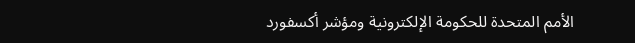الأمم المتحدة للحكومة الإلكترونية ومؤشر أكسفورد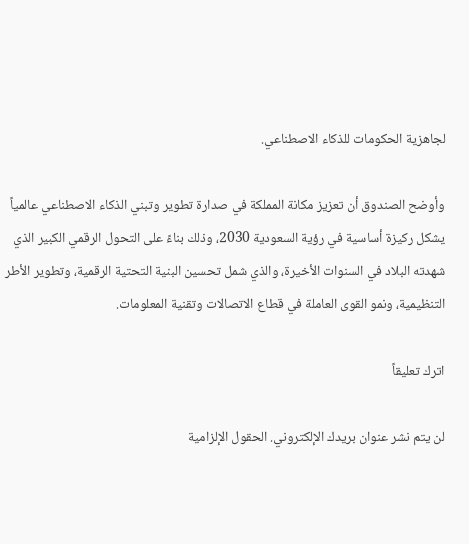لجاهزية الحكومات للذكاء الاصطناعي.

وأوضح الصندوق أن تعزيز مكانة المملكة في صدارة تطوير وتبني الذكاء الاصطناعي عالمياً يشكل ركيزة أساسية في رؤية السعودية 2030، وذلك بناءً على التحول الرقمي الكبير الذي شهدته البلاد في السنوات الأخيرة، والذي شمل تحسين البنية التحتية الرقمية، وتطوير الأطر التنظيمية، ونمو القوى العاملة في قطاع الاتصالات وتقنية المعلومات.

اترك تعليقاً

لن يتم نشر عنوان بريدك الإلكتروني. الحقول الإلزامية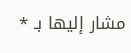مشار إليها بـ *